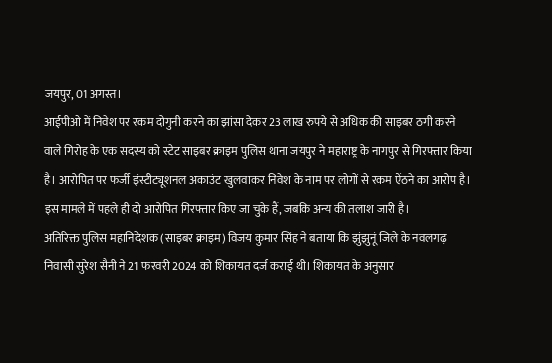जयपुर, 01 अगस्त।
आईपीओ में निवेश पर रकम दोगुनी करने का झांसा देकर 23 लाख रुपये से अधिक की साइबर ठगी करने वाले गिरोह के एक सदस्य को स्टेट साइबर क्राइम पुलिस थाना जयपुर ने महाराष्ट्र के नागपुर से गिरफ्तार किया है। आरोपित पर फर्जी इंस्टीट्यूशनल अकाउंट खुलवाकर निवेश के नाम पर लोगों से रकम ऐंठने का आरोप है। इस मामले में पहले ही दो आरोपित गिरफ्तार किए जा चुके हैं, जबकि अन्य की तलाश जारी है।
अतिरिक्त पुलिस महानिदेशक (साइबर क्राइम) विजय कुमार सिंह ने बताया कि झुंझुनूं जिले के नवलगढ़ निवासी सुरेश सैनी ने 21 फरवरी 2024 को शिकायत दर्ज कराई थी। शिकायत के अनुसार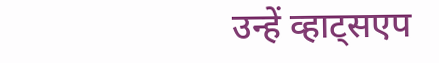उन्हें व्हाट्सएप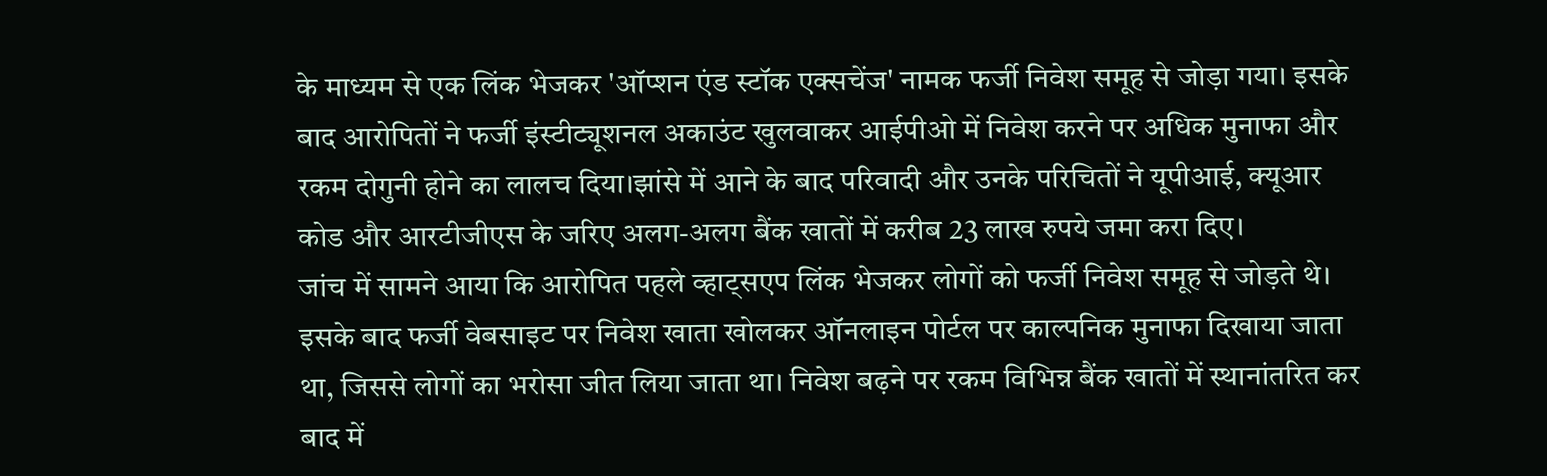के माध्यम से एक लिंक भेजकर 'ऑप्शन एंड स्टॉक एक्सचेंज' नामक फर्जी निवेश समूह से जोड़ा गया। इसके बाद आरोपितों ने फर्जी इंस्टीट्यूशनल अकाउंट खुलवाकर आईपीओ में निवेश करने पर अधिक मुनाफा और रकम दोगुनी होने का लालच दिया।झांसे में आने के बाद परिवादी और उनके परिचितों ने यूपीआई, क्यूआर कोड और आरटीजीएस के जरिए अलग-अलग बैंक खातों में करीब 23 लाख रुपये जमा करा दिए।
जांच में सामने आया कि आरोपित पहले व्हाट्सएप लिंक भेजकर लोगों को फर्जी निवेश समूह से जोड़ते थे। इसके बाद फर्जी वेबसाइट पर निवेश खाता खोलकर ऑनलाइन पोर्टल पर काल्पनिक मुनाफा दिखाया जाता था, जिससे लोगों का भरोसा जीत लिया जाता था। निवेश बढ़ने पर रकम विभिन्न बैंक खातों में स्थानांतरित कर बाद में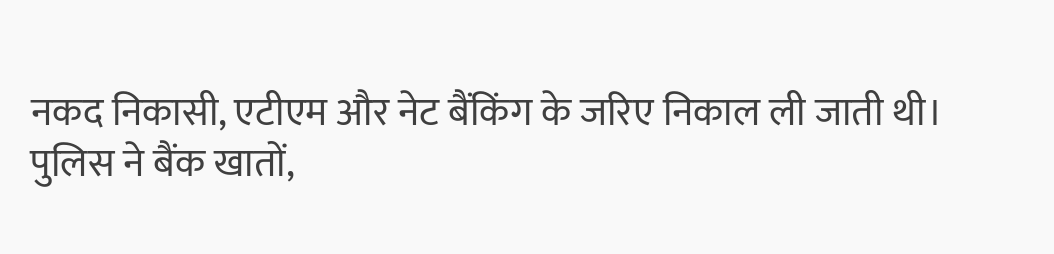नकद निकासी, एटीएम और नेट बैंकिंग के जरिए निकाल ली जाती थी।
पुलिस ने बैंक खातों,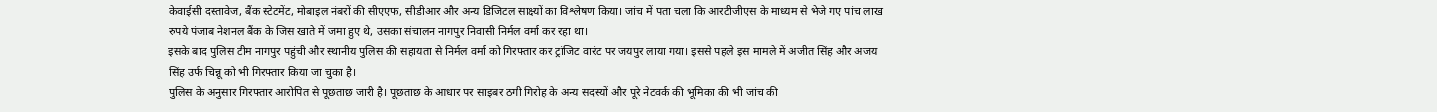केवाईसी दस्तावेज, बैंक स्टेटमेंट, मोबाइल नंबरों की सीएएफ, सीडीआर और अन्य डिजिटल साक्ष्यों का विश्लेषण किया। जांच में पता चला कि आरटीजीएस के माध्यम से भेजे गए पांच लाख रुपये पंजाब नेशनल बैंक के जिस खाते में जमा हुए थे, उसका संचालन नागपुर निवासी निर्मल वर्मा कर रहा था।
इसके बाद पुलिस टीम नागपुर पहुंची और स्थानीय पुलिस की सहायता से निर्मल वर्मा को गिरफ्तार कर ट्रांजिट वारंट पर जयपुर लाया गया। इससे पहले इस मामले में अजीत सिंह और अजय सिंह उर्फ चिन्नू को भी गिरफ्तार किया जा चुका है।
पुलिस के अनुसार गिरफ्तार आरोपित से पूछताछ जारी है। पूछताछ के आधार पर साइबर ठगी गिरोह के अन्य सदस्यों और पूरे नेटवर्क की भूमिका की भी जांच की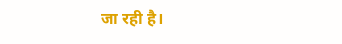जा रही है।